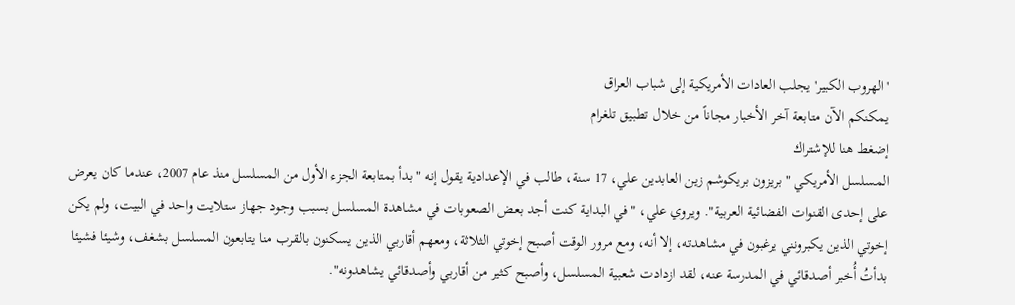'الهروب الكبير' يجلب العادات الأمريكية إلى شباب العراق
يمكنكم الآن متابعة آخر الأخبار مجاناً من خلال تطبيق تلغرام
إضغط هنا للإشتراك
المسلسل الأمريكي "بريزون بريكوشم زين العابدين علي، 17 سنة، طالب في الإعدادية يقول إنه "بدأ بمتابعة الجزء الأول من المسلسل منذ عام 2007، عندما كان يعرض على إحدى القنوات الفضائية العربية". ويروي علي، "في البداية كنت أجد بعض الصعوبات في مشاهدة المسلسل بسبب وجود جهاز ستلايت واحد في البيت، ولم يكن إخوتي الذين يكبرونني يرغبون في مشاهدته، إلا أنه، ومع مرور الوقت أصبح إخوتي الثلاثة، ومعهم أقاربي الذين يسكنون بالقرب منا يتابعون المسلسل بشغف، وشيئا فشيئا بدأتُ أُخبر أصدقائي في المدرسة عنه، لقد ازدادت شعبية المسلسل، وأصبح كثير من أقاربي وأصدقائي يشاهدونه".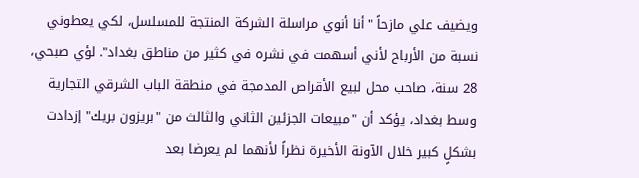ويضيف علي مازحاً "أنا أنوي مراسلة الشركة المنتجة للمسلسل، لكي يعطوني نسبة من الأرباح لأني أسهمت في نشره في كثير من مناطق بغداد". لؤي صبحي، 28 سنة، صاحب محل لبيع الأقراص المدمجة في منطقة الباب الشرقي التجارية وسط بغداد، يؤكد أن "مبيعات الجزئين الثاني والثالث من "بريزون بريك" إزدادت بشكلٍ كبير خلال الآونة الأخيرة نظراً لأنهما لم يعرضا بعد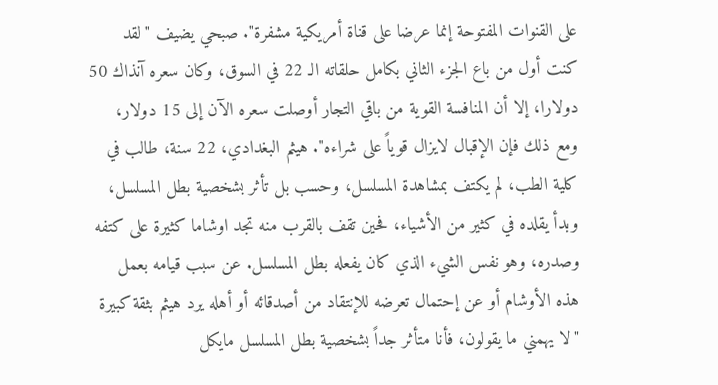على القنوات المفتوحة إنما عرضا على قناة أمريكية مشفرة". صبحي يضيف "لقد كنت أول من باع الجزء الثاني بكامل حلقاته الـ 22 في السوق، وكان سعره آنذاك 50 دولارا، إلا أن المنافسة القوية من باقي التجار أوصلت سعره الآن إلى 15 دولار، ومع ذلك فإن الإقبال لايزال قوياً على شراءه". هيثم البغدادي، 22 سنة، طالب في كلية الطب، لم يكتف بمشاهدة المسلسل، وحسب بل تأثر بشخصية بطل المسلسل، وبدأ يقلده في كثير من الأشياء، فحين تقف بالقرب منه تجد اوشاما كثيرة على كتفه وصدره، وهو نفس الشيء الذي كان يفعله بطل المسلسل. عن سبب قيامه بعمل هذه الأوشام أو عن إحتمال تعرضه للإنتقاد من أصدقائه أو أهله يرد هيثم بثقة كبيرة "لا يهمني ما يقولون، فأنا متأثر جداً بشخصية بطل المسلسل مايكل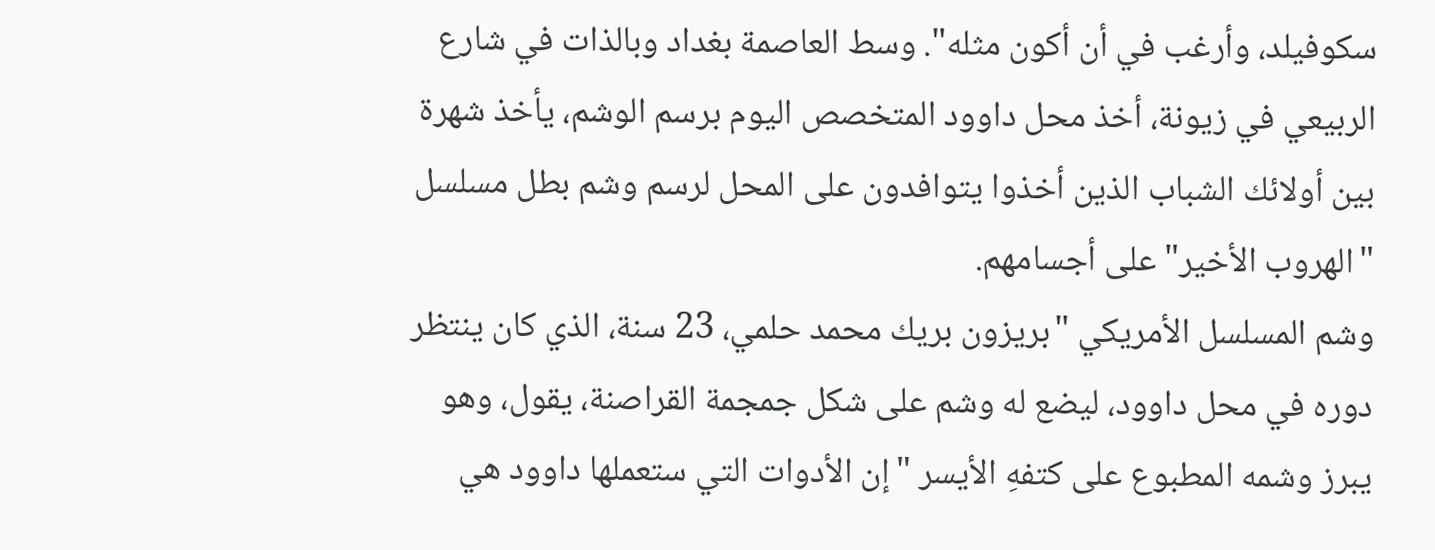سكوفيلد، وأرغب في أن أكون مثله". وسط العاصمة بغداد وبالذات في شارع الربيعي في زيونة، أخذ محل داوود المتخصص اليوم برسم الوشم، يأخذ شهرة بين أولائك الشباب الذين أخذوا يتوافدون على المحل لرسم وشم بطل مسلسل "الهروب الأخير" على أجسامهم.
وشم المسلسل الأمريكي "بريزون بريك محمد حلمي، 23 سنة، الذي كان ينتظر دوره في محل داوود، ليضع له وشم على شكل جمجمة القراصنة، يقول، وهو يبرز وشمه المطبوع على كتفهِ الأيسر "إن الأدوات التي ستعملها داوود هي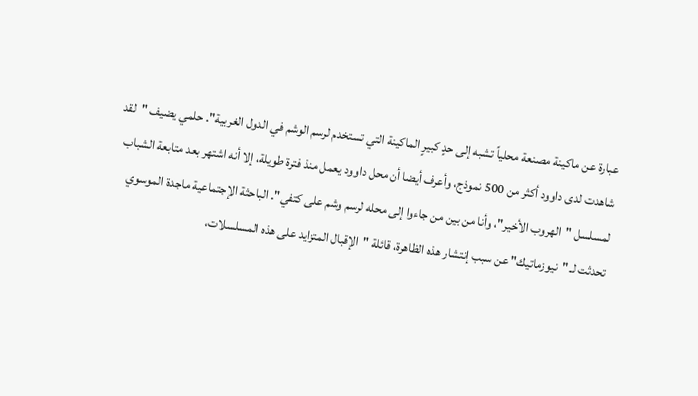عبارة عن ماكينة مصنعة محلياً تشبه إلى حدٍ كبيرٍ الماكينة التي تستخدم لرسم الوشم في الدول الغربية". حلمي يضيف "لقد شاهدت لدى داوود أكثر من 500 نموذج، وأعرف أيضا أن محل داوود يعمل منذ فترة طويلة، إلا أنه اشتهر بعد متابعة الشباب لمسلسل "الهروب الأخير"، وأنا من بين من جاءوا إلى محله لرسم وشم على كتفي". الباحثة الإجتماعية ماجدة الموسوي تحدثت لـ "نيوزماتيك" عن سبب إنتشار هذه الظاهرة، قائلة "الإقبال المتزايد على هذه المسلسلات،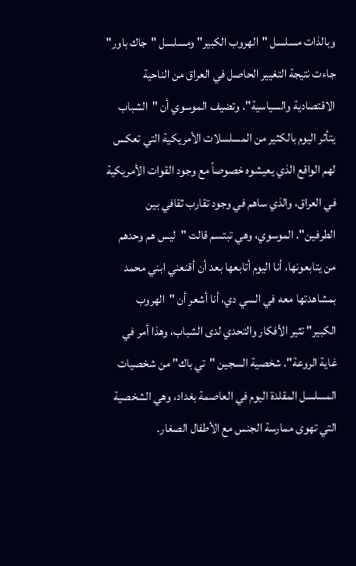وبالذات مسلسل "الهروب الكبير" ومسلسل "جاك باور" جاءت نتيجة التغيير الحاصل في العراق من الناحية الاقتصادية والسياسية". وتضيف الموسوي أن "الشباب يتأثر اليوم بالكثير من المسلسلات الأمريكية التي تعكس لهم الواقع الذي يعيشوه خصوصاً مع وجود القوات الأمريكية في العراق، والذي ساهم في وجود تقارب ثقافي بين الطرفين". الموسوي، وهي تبتسم قالت "ليس هم وحدهم من يتابعونها، أنا اليوم أتابعها بعد أن أقنعني ابني محمد بمشاهدتها معه في السي دي، أنا أشعر أن "الهروب الكبير" تثير الأفكار والتحدي لدى الشباب، وهذا أمر في غاية الروعة". شخصية السجين "تي باك" من شخصيات المسلسل المقلدة اليوم في العاصمة بغداد، وهي الشخصية التي تهوى ممارسة الجنس مع الأطفال الصغار.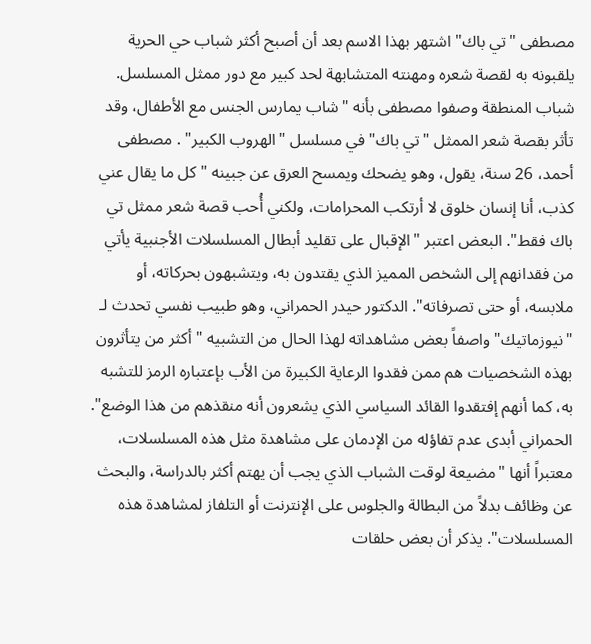مصطفى "تي باك" اشتهر بهذا الاسم بعد أن أصبح أكثر شباب حي الحرية يلقبونه به لقصة شعره ومهنته المتشابهة لحد كبير مع دور ممثل المسلسل. شباب المنطقة وصفوا مصطفى بأنه "شاب يمارس الجنس مع الأطفال، وقد تأثر بقصة شعر الممثل "تي باك" في مسلسل "الهروب الكبير" . مصطفى أحمد، 26 سنة، يقول، وهو يضحك ويمسح العرق عن جبينه " كل ما يقال عني كذب، أنا إنسان خلوق لا أرتكب المحرامات، ولكني أُحب قصة شعر ممثل تي باك فقط". البعض اعتبر "الإقبال على تقليد أبطال المسلسلات الأجنبية يأتي من فقدانهم إلى الشخص المميز الذي يقتدون به، ويتشبهون بحركاته، أو ملابسه، أو حتى تصرفاته". الدكتور حيدر الحمراني، وهو طبيب نفسي تحدث لـ "نيوزماتيك" واصفاً بعض مشاهداته لهذا الحال من التشبيه "أكثر من يتأثرون بهذه الشخصيات هم ممن فقدوا الرعاية الكبيرة من الأب بإعتباره الرمز للتشبه به، كما أنهم إفتقدوا القائد السياسي الذي يشعرون أنه منقذهم من هذا الوضع". الحمراني أبدى عدم تفاؤله من الإدمان على مشاهدة مثل هذه المسلسلات، معتبراً أنها "مضيعة لوقت الشباب الذي يجب أن يهتم أكثر بالدراسة، والبحث عن وظائف بدلاً من البطالة والجلوس على الإنترنت أو التلفاز لمشاهدة هذه المسلسلات". يذكر أن بعض حلقات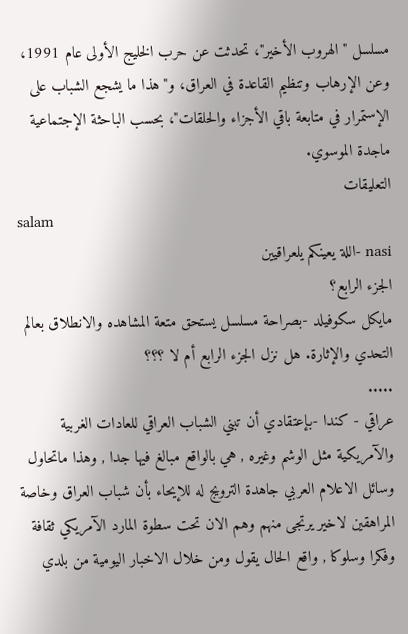مسلسل "الهروب الأخير"، تحدثت عن حرب الخليج الأولى عام 1991، وعن الإرهاب وتنظيم القاعدة في العراق، و"هذا ما يشجع الشباب على الإستمرار في متابعة باقي الأجزاء والحلقات"، بحسب الباحثة الإجتماعية ماجدة الموسوي.
التعليقات
salam
nasi -اللة يعينكم يلعراقيين
الجزء الرابع؟
مايكل سكوفيلد -بصراحة مسلسل يستحق متعة المشاهده والانطلاق بعالم التحدي والإثارة. هل نزل الجزء الرابع أم لا ؟؟؟
.....
عراقي - كندا -بإعتقادي أن تبني الشباب العراقي للعادات الغربية والآمريكية مثل الوشم وغيره , هي بالواقع مبالغ فيها جدا , وهذا ماتحاول وسائل الاعلام العربي جاهدة الترويج له للإيحاء بأن شباب العراق وخاصة المراهقين لاخير يرتجى منهم وهم الان تحت سطوة المارد الآمريكي ثقافة وفكرا وسلوكا , واقع الحال يقول ومن خلال الاخبار اليومية من بلدي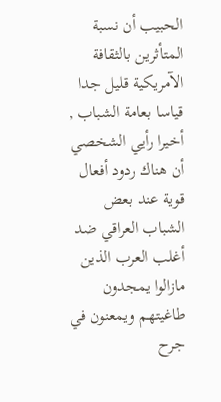الحبيب أن نسبة المتأثرين بالثقافة الآمريكية قليل جدا قياسا بعامة الشباب , أخيرا رأيي الشخصي أن هناك ردود أفعال قوية عند بعض الشباب العراقي ضد أغلب العرب الذين مازالوا يمجدون طاغيتهم ويمعنون في جرح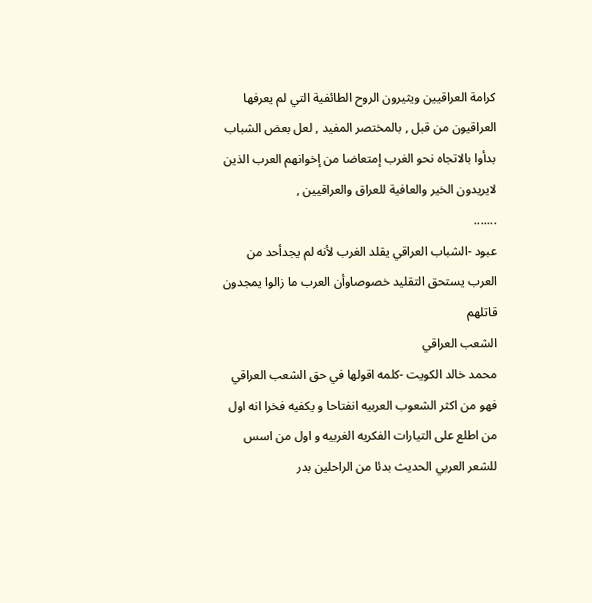كرامة العراقيين ويثيرون الروح الطائفية التي لم يعرفها العراقيون من قبل , بالمختصر المفيد , لعل بعض الشباب بدأوا بالاتجاه نحو الغرب إمتعاضا من إخوانهم العرب الذين لايريدون الخير والعافية للعراق والعراقيين ,
.......
عبود -الشباب العراقي يقلد الغرب لأنه لم يجدأحد من العرب يستحق التقليد خصوصاوأن العرب ما زالوا يمجدون قاتلهم
الشعب العراقي
محمد خالد الكويت -كلمه اقولها في حق الشعب العراقي فهو من اكثر الشعوب العربيه انفتاحا و يكفيه فخرا انه اول من اطلع على التيارات الفكريه الغربيه و اول من اسس للشعر العربي الحديث بدئا من الراحلين بدر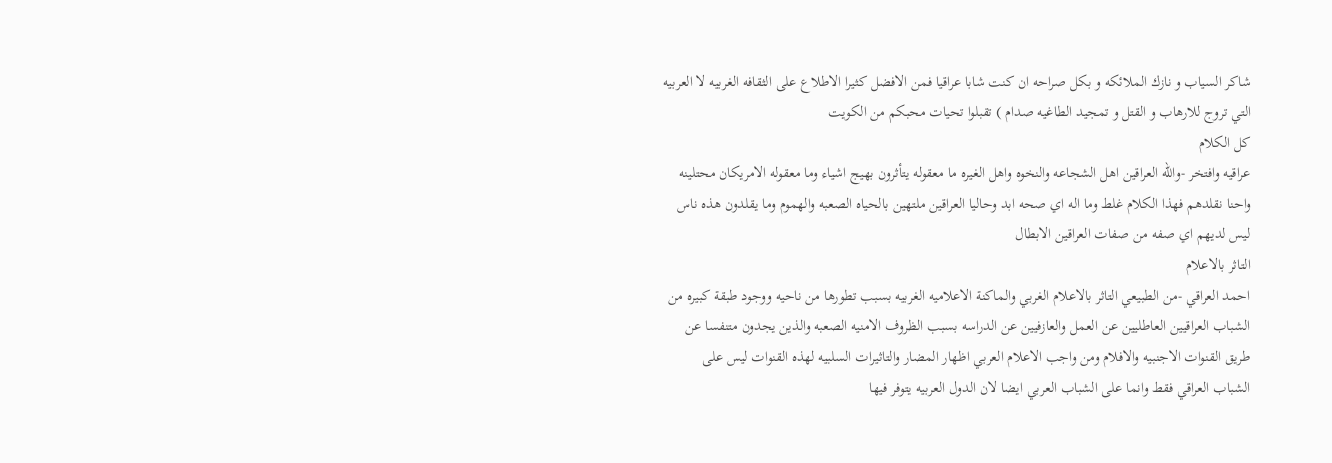شاكر السياب و نازك الملائكه و بكل صراحه ان كنت شابا عراقيا فمن الافضل كثيرا الاطلاع على الثقافه الغربيه لا العربيه التي تروج للارهاب و القتل و تمجيد الطاغيه صدام ) تقبلوا تحيات محبكم من الكويت
كل الكلام
عراقيه وافتخر -والله العراقين اهل الشجاعه والنخوه واهل الغيره ما معقوله يتأثرون بهيج اشياء وما معقوله الامريكان محتلينه واحنا نقلدهم فهذا الكلام غلط وما اله اي صحه ابد وحاليا العراقين ملتهين بالحياه الصعبه والهموم وما يقلدون هذه ناس ليس لديهم اي صفه من صفات العراقين الابطال
التاثر بالاعلام
احمد العراقي -من الطبيعي التاثر بالاعلام الغربي والماكنة الاعلاميه الغربيه بسبب تطورها من ناحيه ووجود طبقة كبيره من الشباب العراقيين العاطليين عن العمل والعازفيين عن الدراسه بسبب الظروف الامنيه الصعبه والذين يجدون متنفسا عن طريق القنوات الاجنبيه والافلام ومن واجب الاعلام العربي اظهار المضار والتاثيرات السلبيه لهذه القنوات ليس على الشباب العراقي فقط وانما على الشباب العربي ايضا لان الدول العربيه يتوفر فيها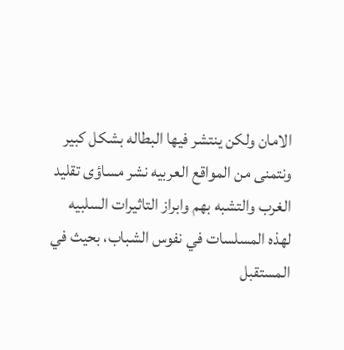الامان ولكن ينتشر فيها البطاله بشكل كبير ونتمنى من المواقع العربيه نشر مساؤى تقليد الغرب والتشبه بهم وابراز التاثيرات السلبيه لهذه المسلسات في نفوس الشباب، بحيث في المستقبل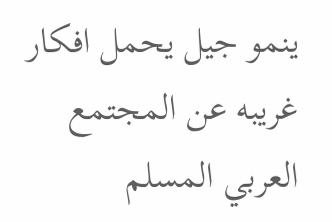ينمو جيل يحمل افكار غريبه عن المجتمع العربي المسلم